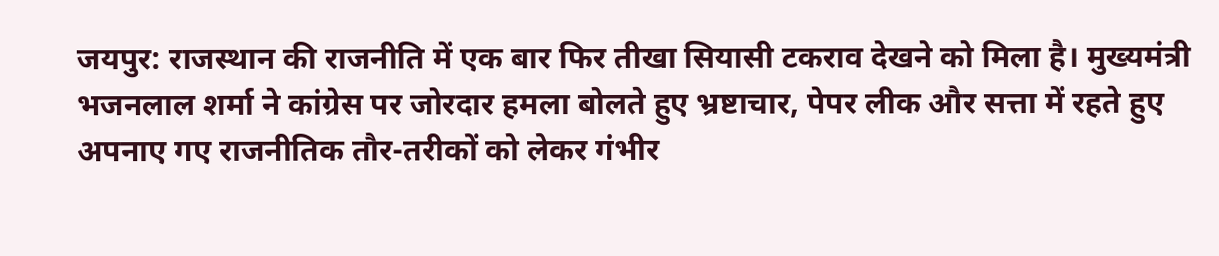जयपुर: राजस्थान की राजनीति में एक बार फिर तीखा सियासी टकराव देखने को मिला है। मुख्यमंत्री भजनलाल शर्मा ने कांग्रेस पर जोरदार हमला बोलते हुए भ्रष्टाचार, पेपर लीक और सत्ता में रहते हुए अपनाए गए राजनीतिक तौर-तरीकों को लेकर गंभीर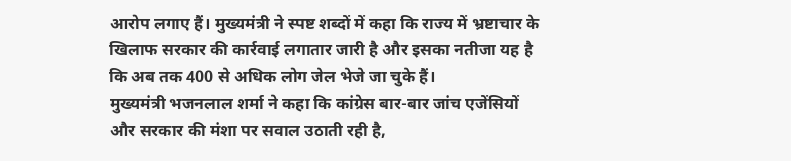आरोप लगाए हैं। मुख्यमंत्री ने स्पष्ट शब्दों में कहा कि राज्य में भ्रष्टाचार के खिलाफ सरकार की कार्रवाई लगातार जारी है और इसका नतीजा यह है कि अब तक 400 से अधिक लोग जेल भेजे जा चुके हैं।
मुख्यमंत्री भजनलाल शर्मा ने कहा कि कांग्रेस बार-बार जांच एजेंसियों और सरकार की मंशा पर सवाल उठाती रही है,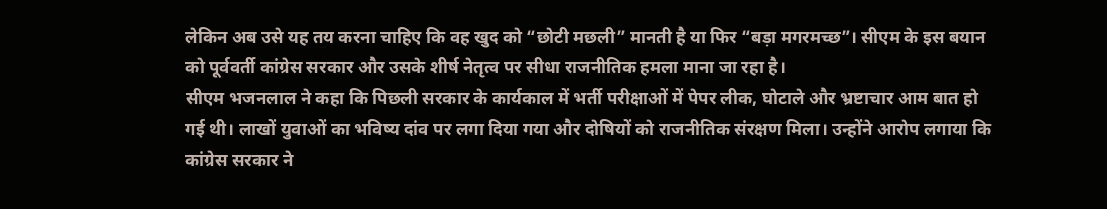लेकिन अब उसे यह तय करना चाहिए कि वह खुद को “छोटी मछली” मानती है या फिर “बड़ा मगरमच्छ”। सीएम के इस बयान को पूर्ववर्ती कांग्रेस सरकार और उसके शीर्ष नेतृत्व पर सीधा राजनीतिक हमला माना जा रहा है।
सीएम भजनलाल ने कहा कि पिछली सरकार के कार्यकाल में भर्ती परीक्षाओं में पेपर लीक, घोटाले और भ्रष्टाचार आम बात हो गई थी। लाखों युवाओं का भविष्य दांव पर लगा दिया गया और दोषियों को राजनीतिक संरक्षण मिला। उन्होंने आरोप लगाया कि कांग्रेस सरकार ने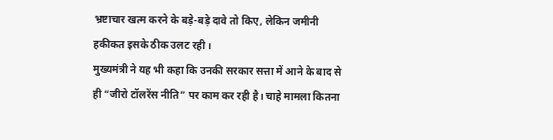भ्रष्टाचार खत्म करने के बड़े-बड़े दावे तो किए, लेकिन जमीनी हकीकत इसके ठीक उलट रही।
मुख्यमंत्री ने यह भी कहा कि उनकी सरकार सत्ता में आने के बाद से ही “जीरो टॉलरेंस नीति” पर काम कर रही है। चाहे मामला कितना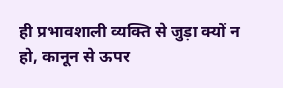ही प्रभावशाली व्यक्ति से जुड़ा क्यों न हो, कानून से ऊपर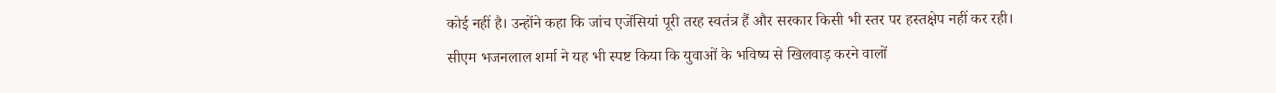कोई नहीं है। उन्होंने कहा कि जांच एजेंसियां पूरी तरह स्वतंत्र हैं और सरकार किसी भी स्तर पर हस्तक्षेप नहीं कर रही।
सीएम भजनलाल शर्मा ने यह भी स्पष्ट किया कि युवाओं के भविष्य से खिलवाड़ करने वालों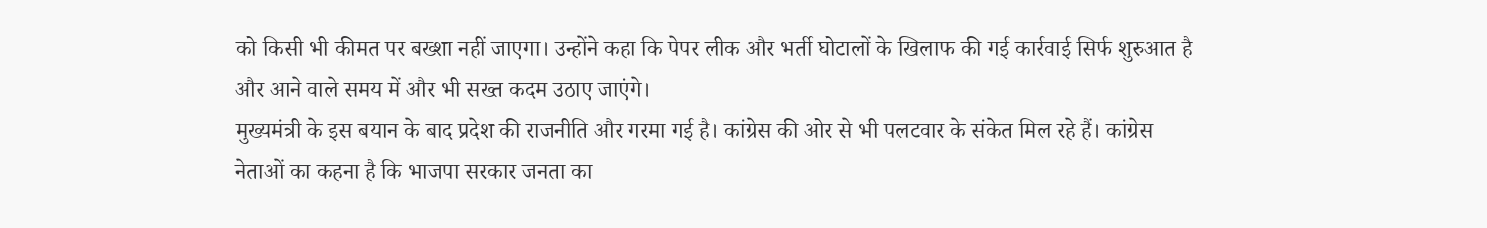को किसी भी कीमत पर बख्शा नहीं जाएगा। उन्होंने कहा कि पेपर लीक और भर्ती घोटालों के खिलाफ की गई कार्रवाई सिर्फ शुरुआत है और आने वाले समय में और भी सख्त कदम उठाए जाएंगे।
मुख्यमंत्री के इस बयान के बाद प्रदेश की राजनीति और गरमा गई है। कांग्रेस की ओर से भी पलटवार के संकेत मिल रहे हैं। कांग्रेस नेताओं का कहना है कि भाजपा सरकार जनता का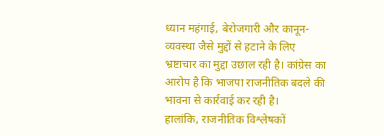ध्यान महंगाई, बेरोजगारी और कानून-व्यवस्था जैसे मुद्दों से हटाने के लिए भ्रष्टाचार का मुद्दा उछाल रही है। कांग्रेस का आरोप है कि भाजपा राजनीतिक बदले की भावना से कार्रवाई कर रही है।
हालांकि, राजनीतिक विश्लेषकों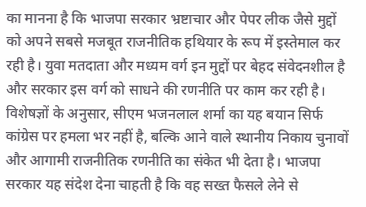का मानना है कि भाजपा सरकार भ्रष्टाचार और पेपर लीक जैसे मुद्दों को अपने सबसे मजबूत राजनीतिक हथियार के रूप में इस्तेमाल कर रही है। युवा मतदाता और मध्यम वर्ग इन मुद्दों पर बेहद संवेदनशील है और सरकार इस वर्ग को साधने की रणनीति पर काम कर रही है।
विशेषज्ञों के अनुसार, सीएम भजनलाल शर्मा का यह बयान सिर्फ कांग्रेस पर हमला भर नहीं है, बल्कि आने वाले स्थानीय निकाय चुनावों और आगामी राजनीतिक रणनीति का संकेत भी देता है। भाजपा सरकार यह संदेश देना चाहती है कि वह सख्त फैसले लेने से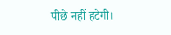पीछे नहीं हटेगी।